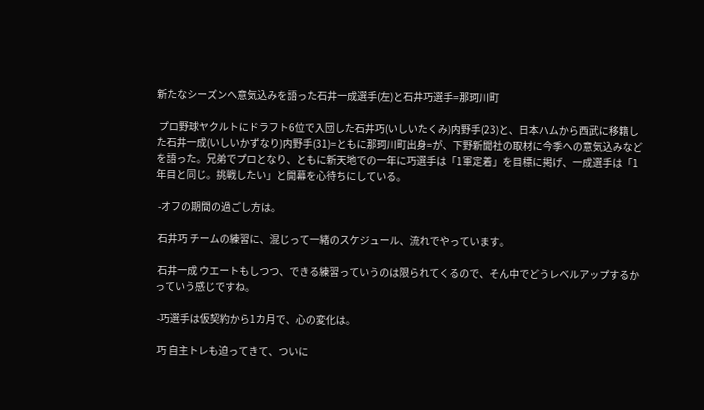新たなシーズンへ意気込みを語った石井一成選手(左)と石井巧選手=那珂川町

 プロ野球ヤクルトにドラフト6位で入団した石井巧(いしいたくみ)内野手(23)と、日本ハムから西武に移籍した石井一成(いしいかずなり)内野手(31)=ともに那珂川町出身=が、下野新聞社の取材に今季への意気込みなどを語った。兄弟でプロとなり、ともに新天地での一年に巧選手は「1軍定着」を目標に掲げ、一成選手は「1年目と同じ。挑戦したい」と開幕を心待ちにしている。

 -オフの期間の過ごし方は。

 石井巧 チームの練習に、混じって一緒のスケジュール、流れでやっています。

 石井一成 ウエートもしつつ、できる練習っていうのは限られてくるので、そん中でどうレベルアップするかっていう感じですね。

 -巧選手は仮契約から1カ月で、心の変化は。

 巧 自主トレも迫ってきて、ついに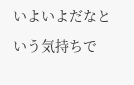いよいよだなという気持ちで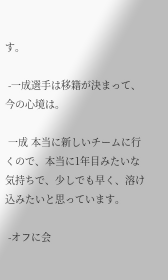す。

 -一成選手は移籍が決まって、今の心境は。

 一成 本当に新しいチームに行くので、本当に1年目みたいな気持ちで、少しでも早く、溶け込みたいと思っています。

 -オフに会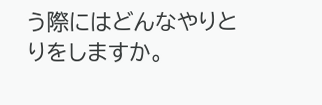う際にはどんなやりとりをしますか。